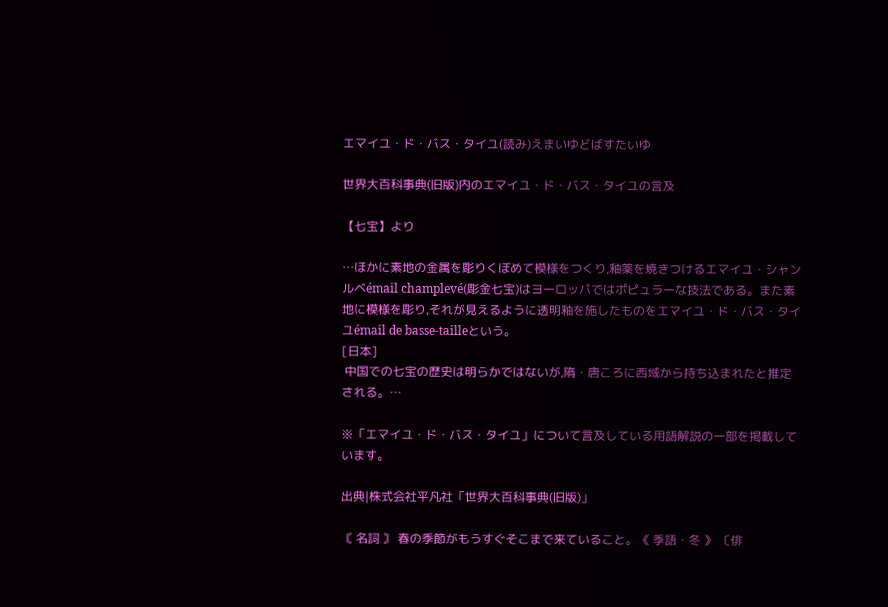エマイユ・ド・バス・タイユ(読み)えまいゆどばすたいゆ

世界大百科事典(旧版)内のエマイユ・ド・バス・タイユの言及

【七宝】より

…ほかに素地の金属を彫りくぼめて模様をつくり,釉薬を焼きつけるエマイユ・シャンルベémail champlevé(彫金七宝)はヨーロッパではポピュラーな技法である。また素地に模様を彫り,それが見えるように透明釉を施したものをエマイユ・ド・バス・タイユémail de basse‐tailleという。
[日本]
 中国での七宝の歴史は明らかではないが,隋・唐ころに西域から持ち込まれたと推定される。…

※「エマイユ・ド・バス・タイユ」について言及している用語解説の一部を掲載しています。

出典|株式会社平凡社「世界大百科事典(旧版)」

〘 名詞 〙 春の季節がもうすぐそこまで来ていること。《 季語・冬 》 〔俳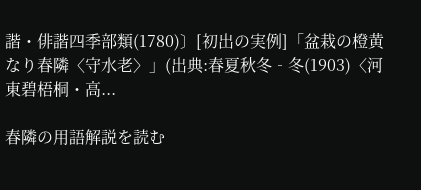諧・俳諧四季部類(1780)〕[初出の実例]「盆栽の橙黄なり春隣〈守水老〉」(出典:春夏秋冬‐冬(1903)〈河東碧梧桐・高...

春隣の用語解説を読む